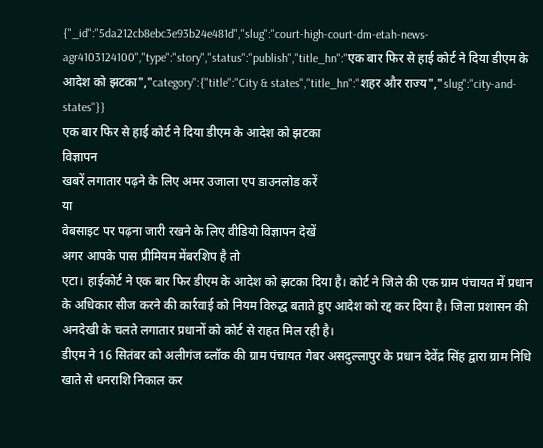{"_id":"5da212cb8ebc3e93b24e481d","slug":"court-high-court-dm-etah-news-agr4103124100","type":"story","status":"publish","title_hn":"एक बार फिर से हाई कोर्ट ने दिया डीएम के आदेश को झटका","category":{"title":"City & states","title_hn":"शहर और राज्य","slug":"city-and-states"}}
एक बार फिर से हाई कोर्ट ने दिया डीएम के आदेश को झटका
विज्ञापन
खबरें लगातार पढ़ने के लिए अमर उजाला एप डाउनलोड करें
या
वेबसाइट पर पढ़ना जारी रखने के लिए वीडियो विज्ञापन देखें
अगर आपके पास प्रीमियम मेंबरशिप है तो
एटा। हाईकोर्ट ने एक बार फिर डीएम के आदेश को झटका दिया है। कोर्ट ने जिले की एक ग्राम पंचायत में प्रधान के अधिकार सीज करने की कार्रवाई को नियम विरुद्ध बताते हुए आदेश को रद्द कर दिया है। जिला प्रशासन की अनदेखी के चलते लगातार प्रधानों को कोर्ट से राहत मिल रही है।
डीएम ने 16 सितंबर को अलीगंज ब्लॉक की ग्राम पंचायत गेबर असदुल्लापुर के प्रधान देवेंद्र सिंह द्वारा ग्राम निधि खाते से धनराशि निकाल कर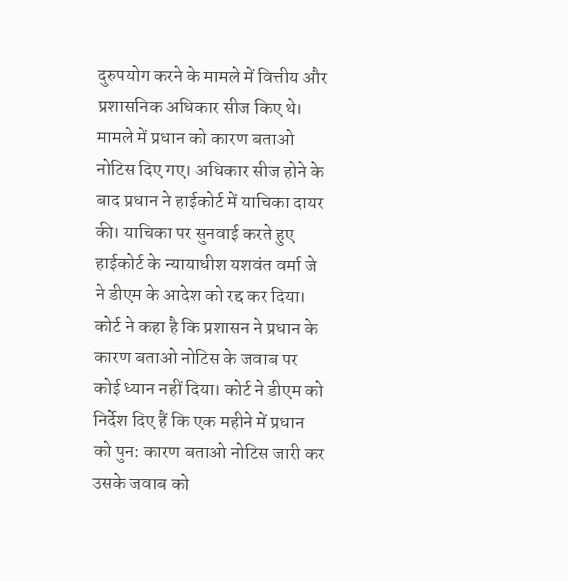दुरुपयोग करने के मामले में वित्तीय और प्रशासनिक अधिकार सीज किए थे। मामले में प्रधान को कारण बताओ नोटिस दिए गए। अधिकार सीज होने के बाद प्रधान ने हाईकोर्ट में याचिका दायर की। याचिका पर सुनवाई करते हुए हाईकोर्ट के न्यायाधीश यशवंत वर्मा जे ने डीएम के आदेश को रद्द कर दिया। कोर्ट ने कहा है कि प्रशासन ने प्रधान के कारण बताओ नोटिस के जवाब पर कोई ध्यान नहीं दिया। कोर्ट ने डीएम को निर्देश दिए हैं कि एक महीने में प्रधान को पुन: कारण बताओ नोटिस जारी कर उसके जवाब को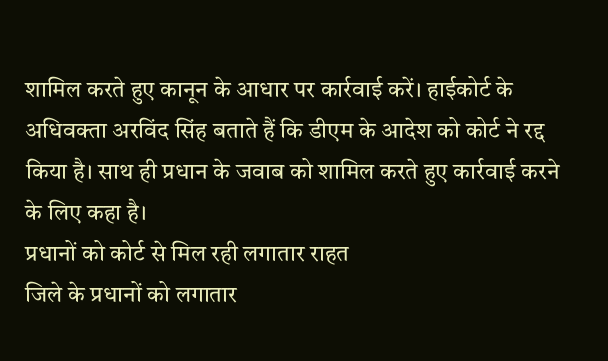शामिल करते हुए कानून के आधार पर कार्रवाई करें। हाईकोर्ट के अधिवक्ता अरविंद सिंह बताते हैं कि डीएम के आदेश को कोर्ट ने रद्द किया है। साथ ही प्रधान के जवाब को शामिल करते हुए कार्रवाई करने के लिए कहा है।
प्रधानों को कोर्ट से मिल रही लगातार राहत
जिले के प्रधानों को लगातार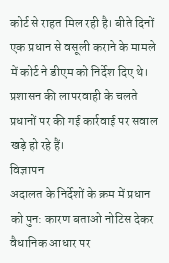कोर्ट से राहत मिल रही है। बीते दिनों एक प्रधान से वसूली कराने के मामले में कोर्ट ने डीएम को निर्देश दिए थे। प्रशासन की लापरवाही के चलते प्रधानों पर की गई कार्रवाई पर सवाल खड़े हो रहे हैं।
विज्ञापन
अदालत के निर्देशों के क्रम में प्रधान को पुन: कारण बताओ नोटिस देकर वैधानिक आधार पर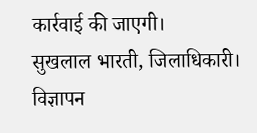कार्रवाई की जाएगी।
सुखलाल भारती, जिलाधिकारी।
विज्ञापन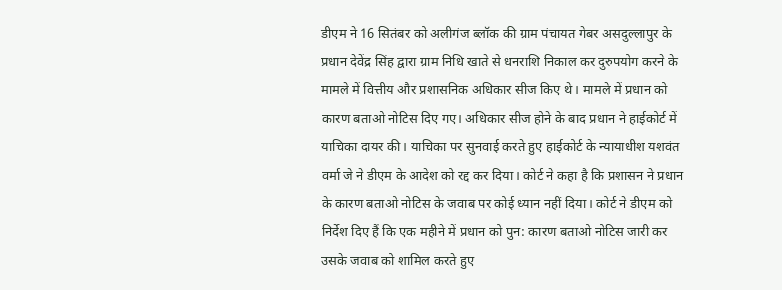डीएम ने 16 सितंबर को अलीगंज ब्लॉक की ग्राम पंचायत गेबर असदुल्लापुर के प्रधान देवेंद्र सिंह द्वारा ग्राम निधि खाते से धनराशि निकाल कर दुरुपयोग करने के मामले में वित्तीय और प्रशासनिक अधिकार सीज किए थे। मामले में प्रधान को कारण बताओ नोटिस दिए गए। अधिकार सीज होने के बाद प्रधान ने हाईकोर्ट में याचिका दायर की। याचिका पर सुनवाई करते हुए हाईकोर्ट के न्यायाधीश यशवंत वर्मा जे ने डीएम के आदेश को रद्द कर दिया। कोर्ट ने कहा है कि प्रशासन ने प्रधान के कारण बताओ नोटिस के जवाब पर कोई ध्यान नहीं दिया। कोर्ट ने डीएम को निर्देश दिए हैं कि एक महीने में प्रधान को पुन: कारण बताओ नोटिस जारी कर उसके जवाब को शामिल करते हुए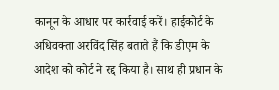कानून के आधार पर कार्रवाई करें। हाईकोर्ट के अधिवक्ता अरविंद सिंह बताते हैं कि डीएम के आदेश को कोर्ट ने रद्द किया है। साथ ही प्रधान के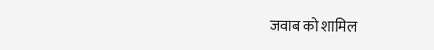जवाब को शामिल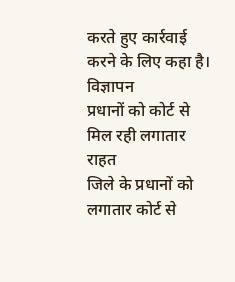करते हुए कार्रवाई करने के लिए कहा है।
विज्ञापन
प्रधानों को कोर्ट से मिल रही लगातार राहत
जिले के प्रधानों को लगातार कोर्ट से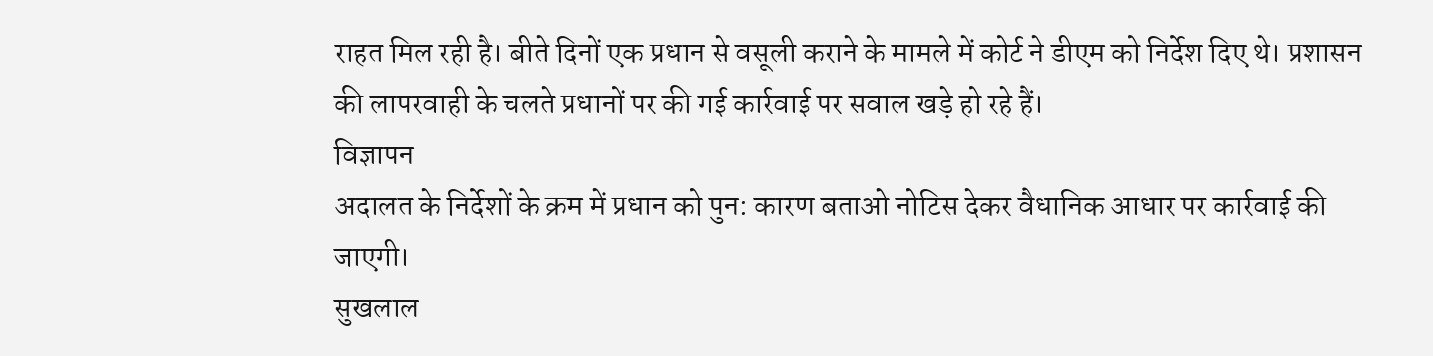राहत मिल रही है। बीते दिनों एक प्रधान से वसूली कराने के मामले में कोर्ट ने डीएम को निर्देश दिए थे। प्रशासन की लापरवाही के चलते प्रधानों पर की गई कार्रवाई पर सवाल खड़े हो रहे हैं।
विज्ञापन
अदालत के निर्देशों के क्रम में प्रधान को पुन: कारण बताओ नोटिस देकर वैधानिक आधार पर कार्रवाई की जाएगी।
सुखलाल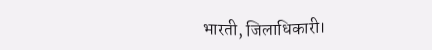भारती, जिलाधिकारी।